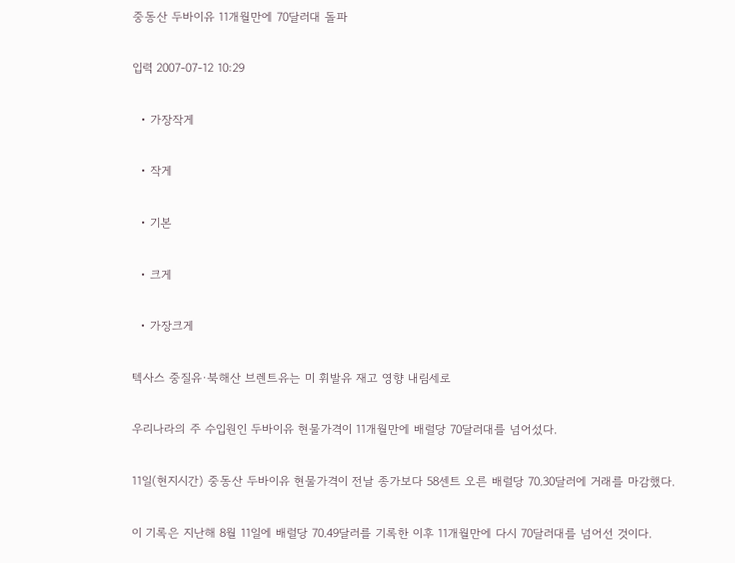중동산 두바이유 11개월만에 70달러대 돌파

입력 2007-07-12 10:29

  • 가장작게

  • 작게

  • 기본

  • 크게

  • 가장크게

텍사스 중질유·북해산 브렌트유는 미 휘발유 재고 영향 내림세로

우리나라의 주 수입원인 두바이유 현물가격이 11개월만에 배럴당 70달러대를 넘어섰다.

11일(현지시간) 중동산 두바이유 현물가격이 전날 종가보다 58센트 오른 배럴당 70.30달러에 거래를 마감했다.

이 기록은 지난해 8월 11일에 배럴당 70.49달러를 기록한 이후 11개월만에 다시 70달러대를 넘어선 것이다.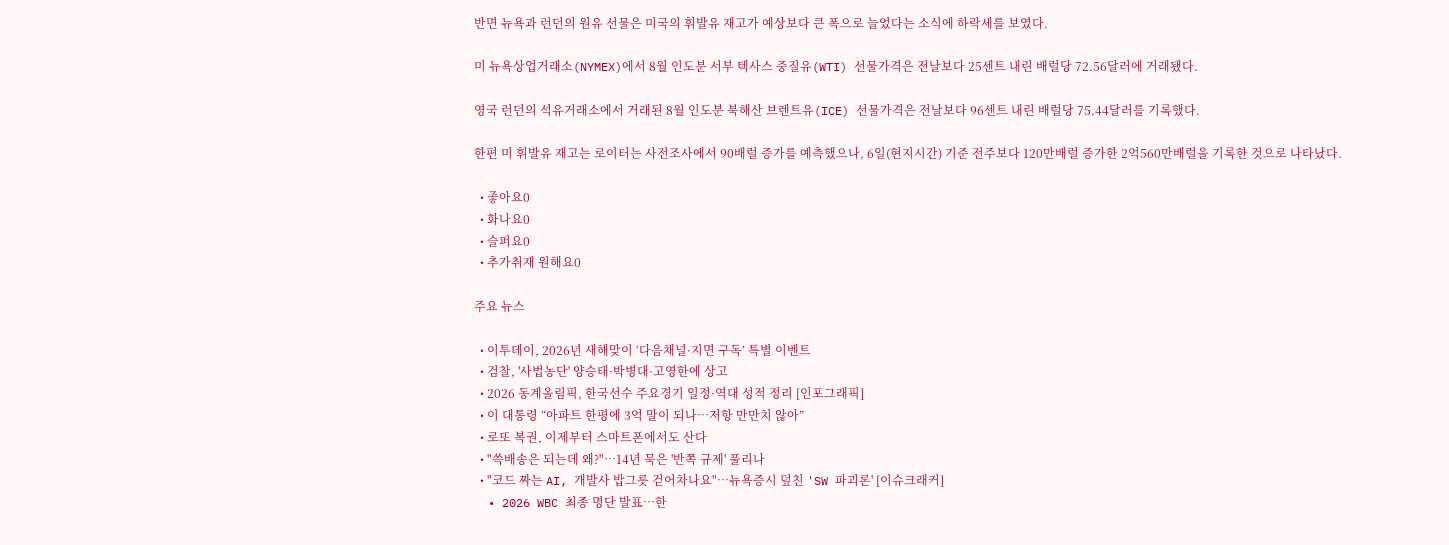반면 뉴욕과 런던의 원유 선물은 미국의 휘발유 재고가 예상보다 큰 폭으로 늘었다는 소식에 하락세를 보였다.

미 뉴욕상업거래소(NYMEX)에서 8월 인도분 서부 텍사스 중질유(WTI) 선물가격은 전날보다 25센트 내린 배럴당 72.56달러에 거래됐다.

영국 런던의 석유거래소에서 거래된 8월 인도분 북해산 브렌트유(ICE) 선물가격은 전날보다 96센트 내린 배럴당 75.44달러를 기록했다.

한편 미 휘발유 재고는 로이터는 사전조사에서 90배럴 증가를 예측했으나, 6일(현지시간) 기준 전주보다 120만배럴 증가한 2억560만배럴을 기록한 것으로 나타났다.

  • 좋아요0
  • 화나요0
  • 슬퍼요0
  • 추가취재 원해요0

주요 뉴스

  • 이투데이, 2026년 새해맞이 ‘다음채널·지면 구독’ 특별 이벤트
  • 검찰, '사법농단' 양승태·박병대·고영한에 상고
  • 2026 동계올림픽, 한국선수 주요경기 일정·역대 성적 정리 [인포그래픽]
  • 이 대통령 “아파트 한평에 3억 말이 되나…저항 만만치 않아”
  • 로또 복권, 이제부터 스마트폰에서도 산다
  • "쓱배송은 되는데 왜?"…14년 묵은 '반쪽 규제' 풀리나
  • "코드 짜는 AI, 개발사 밥그릇 걷어차나요"…뉴욕증시 덮친 'SW 파괴론' [이슈크래커]
  • 2026 WBC 최종 명단 발표…한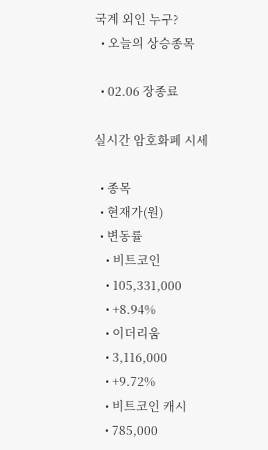국계 외인 누구?
  • 오늘의 상승종목

  • 02.06 장종료

실시간 암호화폐 시세

  • 종목
  • 현재가(원)
  • 변동률
    • 비트코인
    • 105,331,000
    • +8.94%
    • 이더리움
    • 3,116,000
    • +9.72%
    • 비트코인 캐시
    • 785,000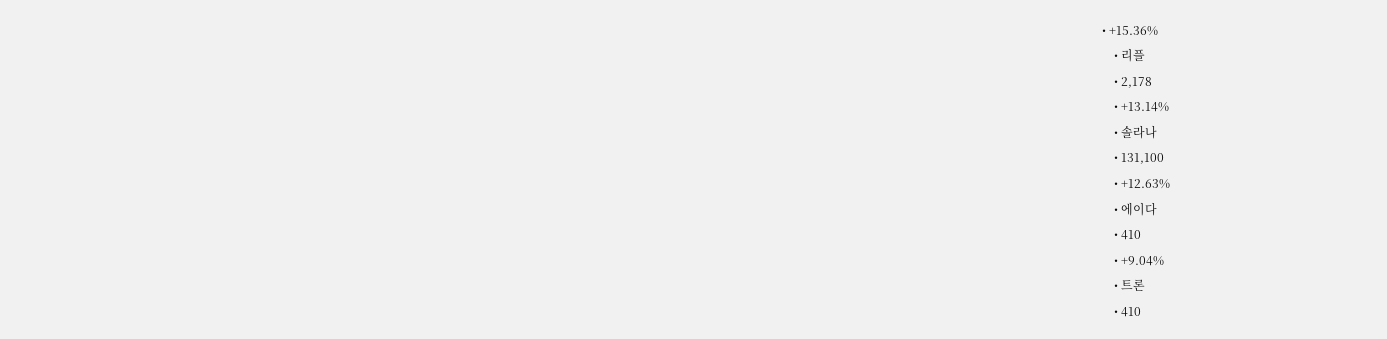• +15.36%
    • 리플
    • 2,178
    • +13.14%
    • 솔라나
    • 131,100
    • +12.63%
    • 에이다
    • 410
    • +9.04%
    • 트론
    • 410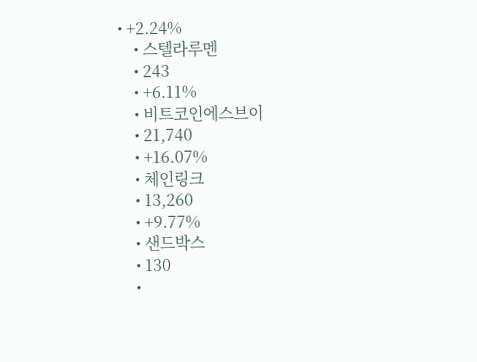• +2.24%
    • 스텔라루멘
    • 243
    • +6.11%
    • 비트코인에스브이
    • 21,740
    • +16.07%
    • 체인링크
    • 13,260
    • +9.77%
    • 샌드박스
    • 130
    •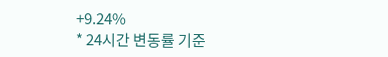+9.24%
* 24시간 변동률 기준